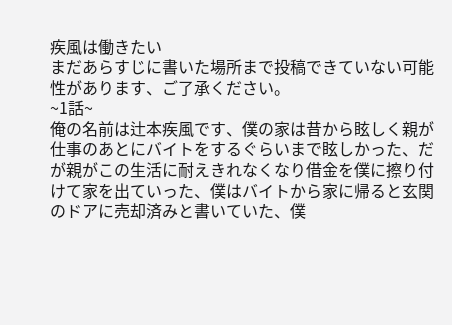疾風は働きたい
まだあらすじに書いた場所まで投稿できていない可能性があります、ご了承ください。
~1話~
俺の名前は辻本疾風です、僕の家は昔から眩しく親が仕事のあとにバイトをするぐらいまで眩しかった、だが親がこの生活に耐えきれなくなり借金を僕に擦り付けて家を出ていった、僕はバイトから家に帰ると玄関のドアに売却済みと書いていた、僕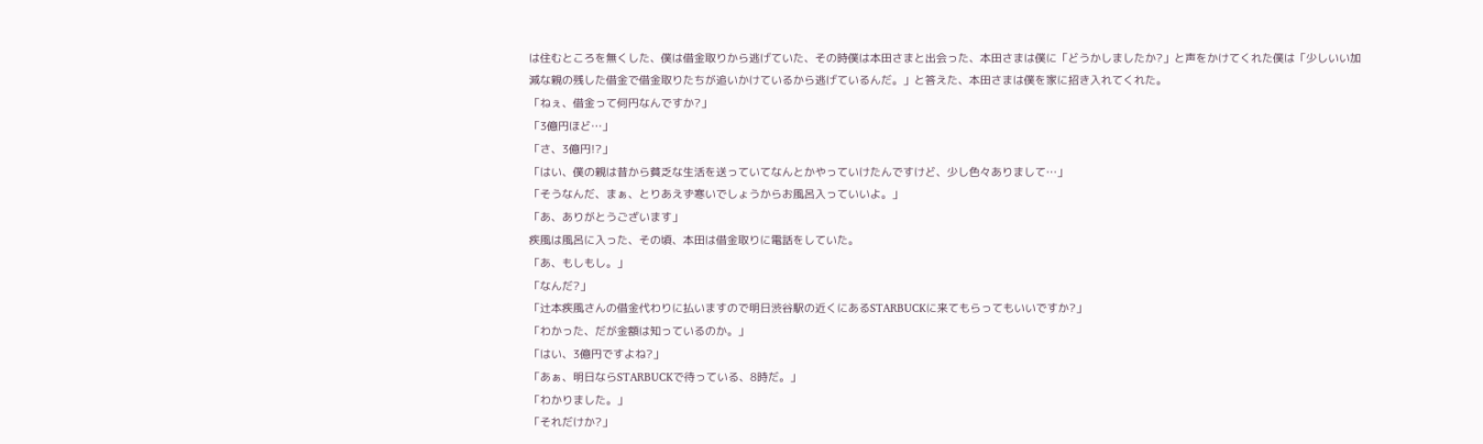は住むところを無くした、僕は借金取りから逃げていた、その時僕は本田さまと出会った、本田さまは僕に「どうかしましたか?」と声をかけてくれた僕は「少しいい加減な親の残した借金で借金取りたちが追いかけているから逃げているんだ。」と答えた、本田さまは僕を家に招き入れてくれた。
「ねぇ、借金って何円なんですか?」
「3億円ほど…」
「さ、3億円!?」
「はい、僕の親は昔から貧乏な生活を送っていてなんとかやっていけたんですけど、少し色々ありまして…」
「そうなんだ、まぁ、とりあえず寒いでしょうからお風呂入っていいよ。」
「あ、ありがとうございます」
疾風は風呂に入った、その頃、本田は借金取りに電話をしていた。
「あ、もしもし。」
「なんだ?」
「辻本疾風さんの借金代わりに払いますので明日渋谷駅の近くにあるSTARBUCKに来てもらってもいいですか?」
「わかった、だが金額は知っているのか。」
「はい、3億円ですよね?」
「あぁ、明日ならSTARBUCKで待っている、8時だ。」
「わかりました。」
「それだけか?」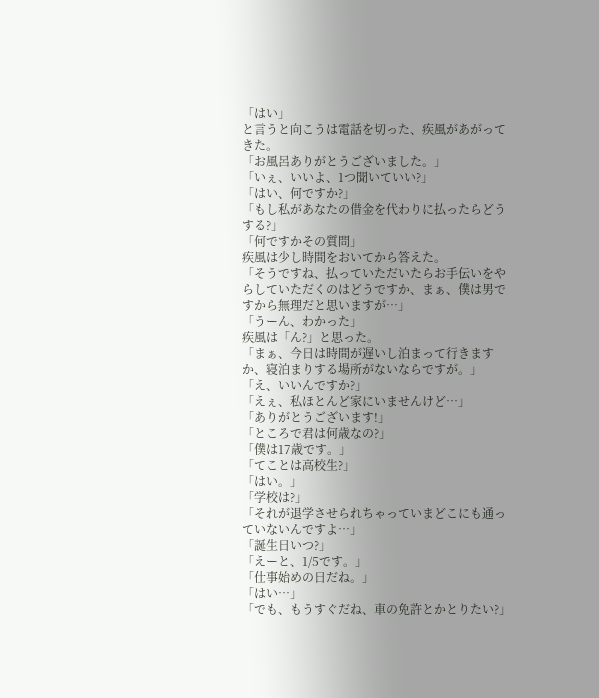「はい」
と言うと向こうは電話を切った、疾風があがってきた。
「お風呂ありがとうございました。」
「いぇ、いいよ、1つ聞いていい?」
「はい、何ですか?」
「もし私があなたの借金を代わりに払ったらどうする?」
「何ですかその質問」
疾風は少し時間をおいてから答えた。
「そうですね、払っていただいたらお手伝いをやらしていただくのはどうですか、まぁ、僕は男ですから無理だと思いますが…」
「うーん、わかった」
疾風は「ん?」と思った。
「まぁ、今日は時間が遅いし泊まって行きますか、寝泊まりする場所がないならですが。」
「え、いいんですか?」
「えぇ、私ほとんど家にいませんけど…」
「ありがとうございます!」
「ところで君は何歳なの?」
「僕は17歳です。」
「てことは高校生?」
「はい。」
「学校は?」
「それが退学させられちゃっていまどこにも通っていないんですよ…」
「誕生日いつ?」
「えーと、1/5です。」
「仕事始めの日だね。」
「はい…」
「でも、もうすぐだね、車の免許とかとりたい?」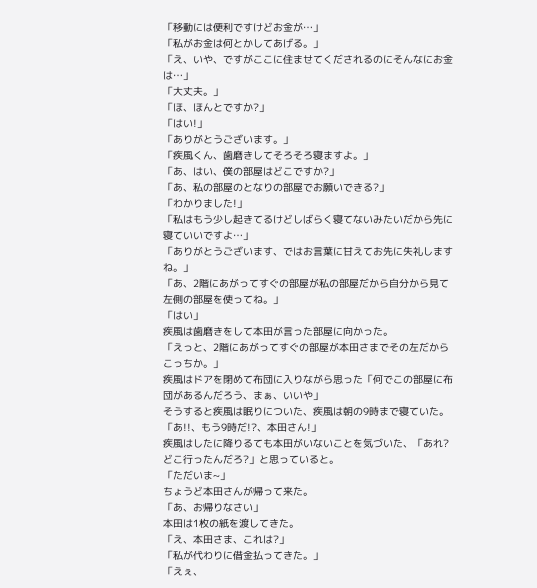「移動には便利ですけどお金が…」
「私がお金は何とかしてあげる。」
「え、いや、ですがここに住ませてくだされるのにそんなにお金は…」
「大丈夫。」
「ほ、ほんとですか?」
「はい!」
「ありがとうございます。」
「疾風くん、歯磨きしてそろそろ寝ますよ。」
「あ、はい、僕の部屋はどこですか?」
「あ、私の部屋のとなりの部屋でお願いできる?」
「わかりました!」
「私はもう少し起きてるけどしばらく寝てないみたいだから先に寝ていいですよ…」
「ありがとうございます、ではお言葉に甘えてお先に失礼しますね。」
「あ、2階にあがってすぐの部屋が私の部屋だから自分から見て左側の部屋を使ってね。」
「はい」
疾風は歯磨きをして本田が言った部屋に向かった。
「えっと、2階にあがってすぐの部屋が本田さまでその左だからこっちか。」
疾風はドアを閉めて布団に入りながら思った「何でこの部屋に布団があるんだろう、まぁ、いいや」
そうすると疾風は眠りについた、疾風は朝の9時まで寝ていた。
「あ!!、もう9時だ!?、本田さん!」
疾風はしたに降りるても本田がいないことを気づいた、「あれ?どこ行ったんだろ?」と思っていると。
「ただいま~」
ちょうど本田さんが帰って来た。
「あ、お帰りなさい」
本田は1枚の紙を渡してきた。
「え、本田さま、これは?」
「私が代わりに借金払ってきた。」
「えぇ、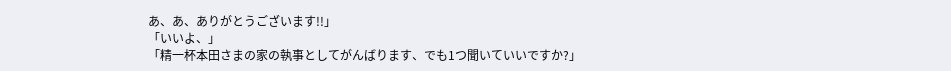あ、あ、ありがとうございます!!」
「いいよ、」
「精一杯本田さまの家の執事としてがんばります、でも1つ聞いていいですか?」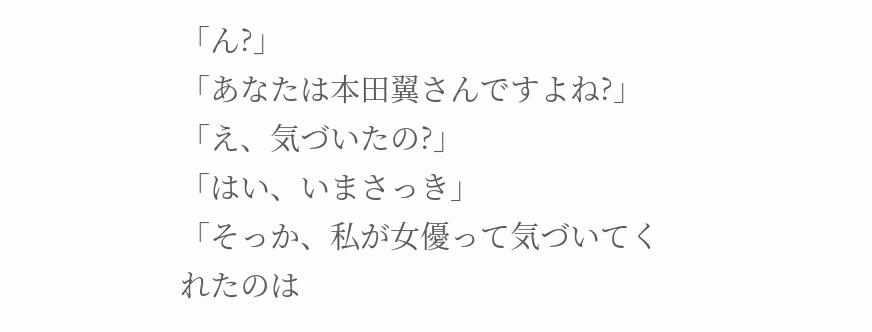「ん?」
「あなたは本田翼さんですよね?」
「え、気づいたの?」
「はい、いまさっき」
「そっか、私が女優って気づいてくれたのは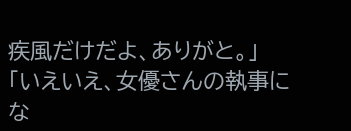疾風だけだよ、ありがと。」
「いえいえ、女優さんの執事にな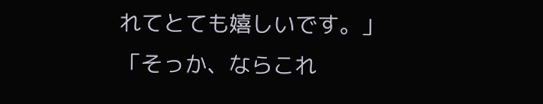れてとても嬉しいです。」
「そっか、ならこれ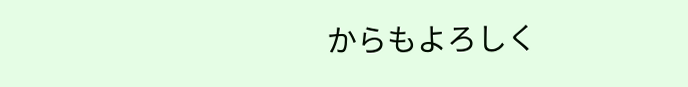からもよろしく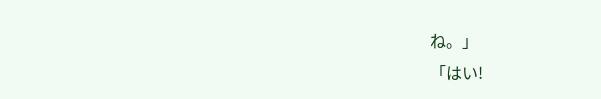ね。」
「はい!